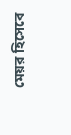মেয়র হিসেবে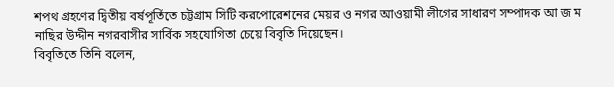শপথ গ্রহণের দ্বিতীয় বর্ষপূর্তিতে চট্টগ্রাম সিটি করপোরেশনের মেয়র ও নগর আওয়ামী লীগের সাধারণ সম্পাদক আ জ ম নাছির উদ্দীন নগরবাসীর সার্বিক সহযোগিতা চেয়ে বিবৃতি দিয়েছেন।
বিবৃতিতে তিনি বলেন,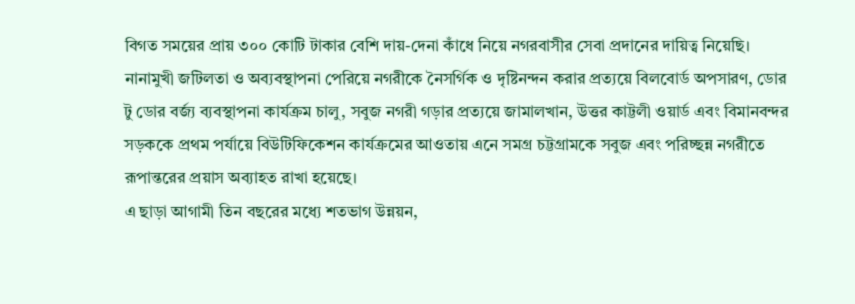বিগত সময়ের প্রায় ৩০০ কোটি টাকার বেশি দায়-দেনা কাঁধে নিয়ে নগরবাসীর সেবা প্রদানের দায়িত্ব নিয়েছি। নানামুখী জটিলতা ও অব্যবস্থাপনা পেরিয়ে নগরীকে নৈসর্গিক ও দৃষ্টিনন্দন করার প্রত্যয়ে বিলবোর্ড অপসারণ, ডোর টু ডোর বর্জ্য ব্যবস্থাপনা কার্যক্রম চালু, সবুজ নগরী গড়ার প্রত্যয়ে জামালখান, উত্তর কাট্টলী ওয়ার্ড এবং বিমানবন্দর সড়ককে প্রথম পর্যায়ে বিউটিফিকেশন কার্যক্রমের আওতায় এনে সমগ্র চট্টগ্রামকে সবুজ এবং পরিচ্ছন্ন নগরীতে রূপান্তরের প্রয়াস অব্যাহত রাখা হয়েছে।
এ ছাড়া আগামী তিন বছরের মধ্যে শতভাগ উন্নয়ন,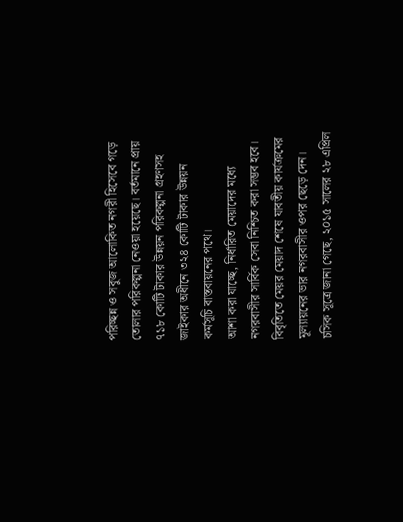পরিচ্ছন্ন ও সবুজ আলোকিত নগরী হিসেবে গড়ে তোলার পরিকল্পনা নেওয়া হয়েছে। বর্তমানে প্রায় ৭১৮ কোটি টাকার উন্নয়ন পরিকল্পনা গ্রহণসহ জাইকার অধীনে ৩২৪ কোটি টাকার উন্নয়ন কর্মসূচি বাস্তবায়নের পথে।
আশা করা যাচ্ছে, নির্ধারিত মেয়াদের মধ্যে নগরবাসীর সার্বিক সেবা নিশ্চিত করা সম্ভব হবে। বিবৃতিতে মেয়র মেয়াদ শেষে যাবতীয় কার্যক্রমের মূল্যায়নের ভার নগরবাসীর ওপর ছেড়ে দেন।
চসিক সূত্রে জানা গেছে, ২০১৫ সালের ২৮ এপ্রিল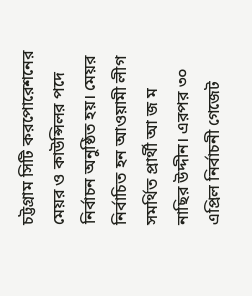চট্টগ্রাম সিটি করপোরেশনের মেয়র ও কাউন্সিলর পদে নির্বাচন অনুষ্ঠিত হয়। মেয়র নির্বাচিত হন আওয়ামী লীগ সমর্থিত প্রার্থী আ জ ম নাছির উদ্দীন। এরপর ৩০ এপ্রিল নির্বাচনী গেজেট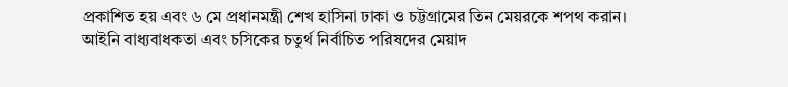প্রকাশিত হয় এবং ৬ মে প্রধানমন্ত্রী শেখ হাসিনা ঢাকা ও চট্টগ্রামের তিন মেয়রকে শপথ করান।
আইনি বাধ্যবাধকতা এবং চসিকের চতুর্থ নির্বাচিত পরিষদের মেয়াদ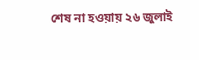শেষ না হওয়ায় ২৬ জুলাই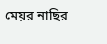মেয়র নাছির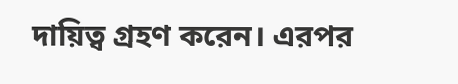দায়িত্ব গ্রহণ করেন। এরপর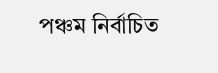পঞ্চম নির্বাচিত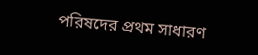পরিষদের প্রথম সাধারণ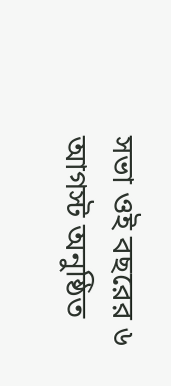সভা ওই বছরের ৬ আগস্ট অনুষ্ঠিত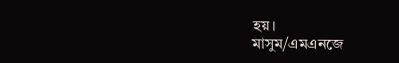হয়।
মাসুম/এমএনজে